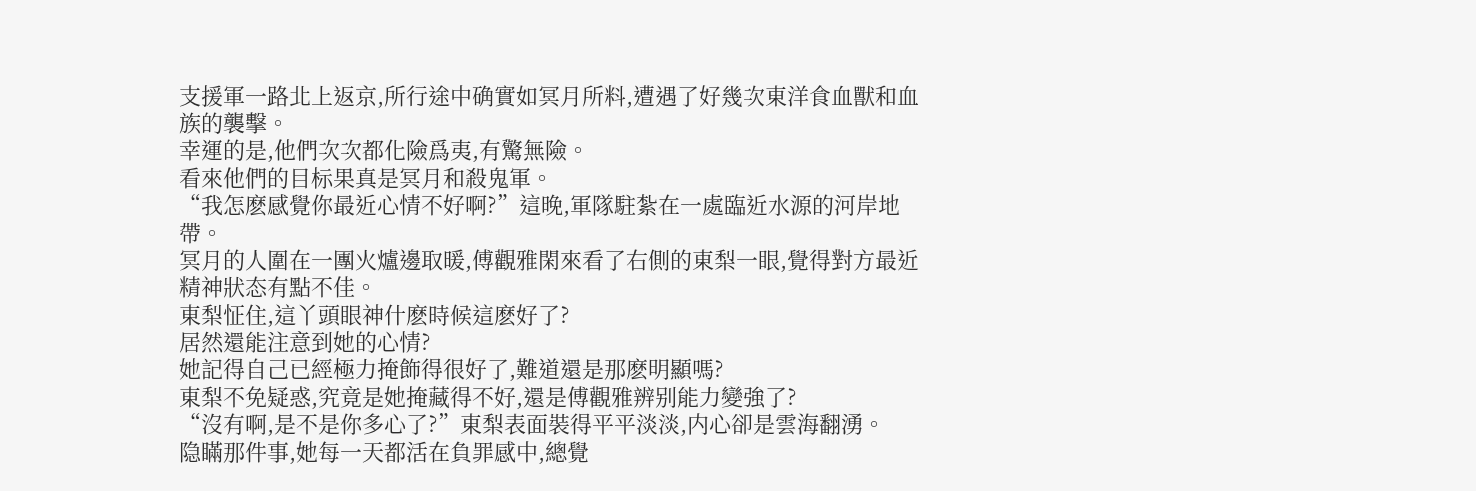支援軍一路北上返京,所行途中确實如冥月所料,遭遇了好幾次東洋食血獸和血族的襲擊。
幸運的是,他們次次都化險爲夷,有驚無險。
看來他們的目标果真是冥月和殺鬼軍。
“我怎麽感覺你最近心情不好啊?”這晚,軍隊駐紮在一處臨近水源的河岸地帶。
冥月的人圍在一團火爐邊取暖,傅觀雅閑來看了右側的東梨一眼,覺得對方最近精神狀态有點不佳。
東梨怔住,這丫頭眼神什麽時候這麽好了?
居然還能注意到她的心情?
她記得自己已經極力掩飾得很好了,難道還是那麽明顯嗎?
東梨不免疑惑,究竟是她掩藏得不好,還是傅觀雅辨别能力變強了?
“沒有啊,是不是你多心了?”東梨表面裝得平平淡淡,内心卻是雲海翻湧。
隐瞞那件事,她每一天都活在負罪感中,總覺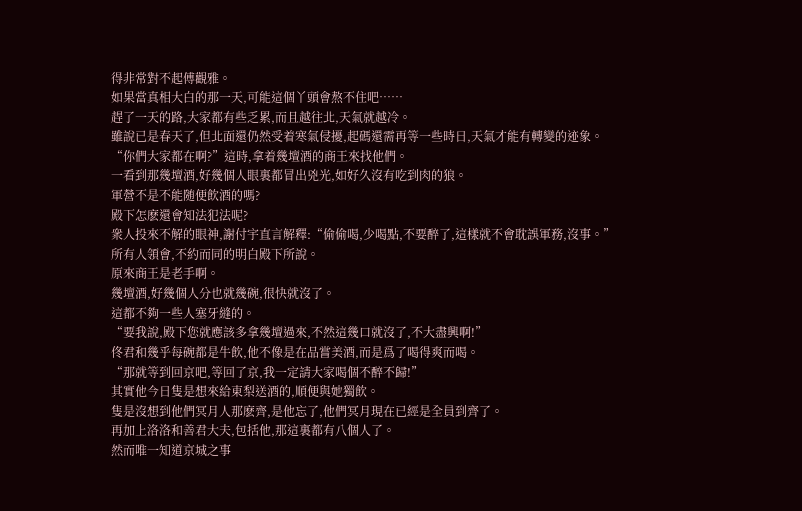得非常對不起傅觀雅。
如果當真相大白的那一天,可能這個丫頭會熬不住吧……
趕了一天的路,大家都有些乏累,而且越往北,天氣就越冷。
雖說已是春天了,但北面還仍然受着寒氣侵擾,起碼還需再等一些時日,天氣才能有轉變的迹象。
“你們大家都在啊?”這時,拿着幾壇酒的商王來找他們。
一看到那幾壇酒,好幾個人眼裏都冒出兇光,如好久沒有吃到肉的狼。
軍營不是不能随便飲酒的嗎?
殿下怎麽還會知法犯法呢?
衆人投來不解的眼神,謝付宇直言解釋:“偷偷喝,少喝點,不要醉了,這樣就不會耽誤軍務,沒事。”
所有人領會,不約而同的明白殿下所說。
原來商王是老手啊。
幾壇酒,好幾個人分也就幾碗,很快就沒了。
這都不夠一些人塞牙縫的。
“要我說,殿下您就應該多拿幾壇過來,不然這幾口就沒了,不大盡興啊!”
佟君和幾乎每碗都是牛飲,他不像是在品嘗美酒,而是爲了喝得爽而喝。
“那就等到回京吧,等回了京,我一定請大家喝個不醉不歸!”
其實他今日隻是想來給東梨送酒的,順便與她獨飲。
隻是沒想到他們冥月人那麽齊,是他忘了,他們冥月現在已經是全員到齊了。
再加上洛洛和善君大夫,包括他,那這裏都有八個人了。
然而唯一知道京城之事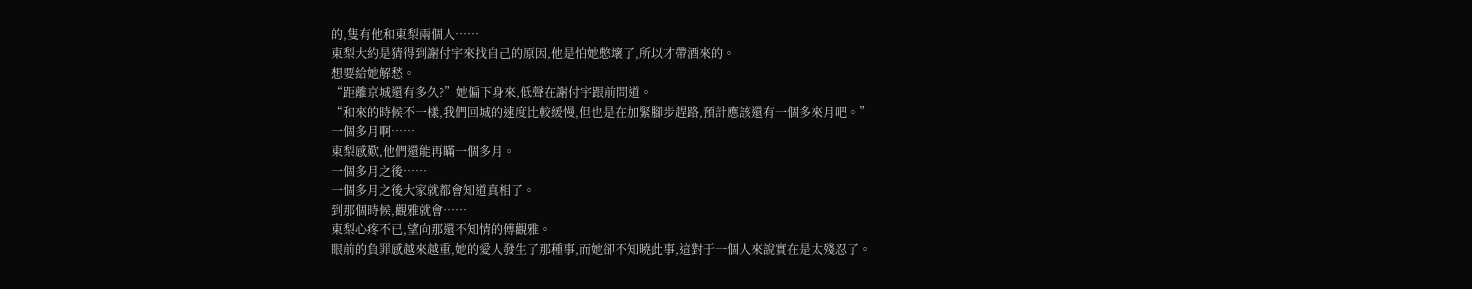的,隻有他和東梨兩個人……
東梨大約是猜得到謝付宇來找自己的原因,他是怕她憋壞了,所以才帶酒來的。
想要給她解愁。
“距離京城還有多久?”她偏下身來,低聲在謝付宇跟前問道。
“和來的時候不一樣,我們回城的速度比較緩慢,但也是在加緊腳步趕路,預計應該還有一個多來月吧。”
一個多月啊……
東梨感歎,他們還能再瞞一個多月。
一個多月之後……
一個多月之後大家就都會知道真相了。
到那個時候,觀雅就會……
東梨心疼不已,望向那還不知情的傅觀雅。
眼前的負罪感越來越重,她的愛人發生了那種事,而她卻不知曉此事,這對于一個人來說實在是太殘忍了。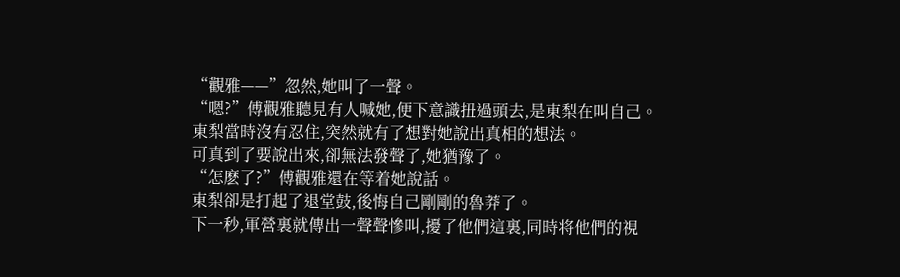“觀雅——”忽然,她叫了一聲。
“嗯?”傅觀雅聽見有人喊她,便下意識扭過頭去,是東梨在叫自己。
東梨當時沒有忍住,突然就有了想對她說出真相的想法。
可真到了要說出來,卻無法發聲了,她猶豫了。
“怎麽了?”傅觀雅還在等着她說話。
東梨卻是打起了退堂鼓,後悔自己剛剛的魯莽了。
下一秒,軍營裏就傳出一聲聲慘叫,擾了他們這裏,同時将他們的視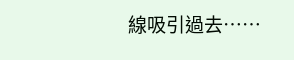線吸引過去……